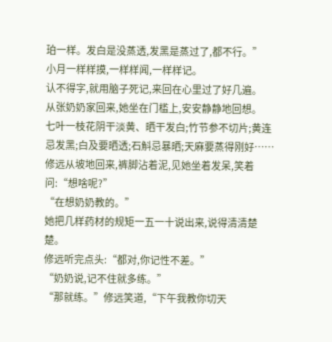珀一样。发白是没蒸透,发黑是蒸过了,都不行。”
小月一样样摸,一样样闻,一样样记。
认不得字,就用脑子死记,来回在心里过了好几遍。
从张奶奶家回来,她坐在门槛上,安安静静地回想。
七叶一枝花阴干淡黄、晒干发白;竹节参不切片;黄连忌发黑;白及要晒透;石斛忌暴晒;天麻要蒸得刚好……
修远从坡地回来,裤脚沾着泥,见她坐着发呆,笑着问:“想啥呢?”
“在想奶奶教的。”
她把几样药材的规矩一五一十说出来,说得清清楚楚。
修远听完点头:“都对,你记性不差。”
“奶奶说,记不住就多练。”
“那就练。”修远笑道,“下午我教你切天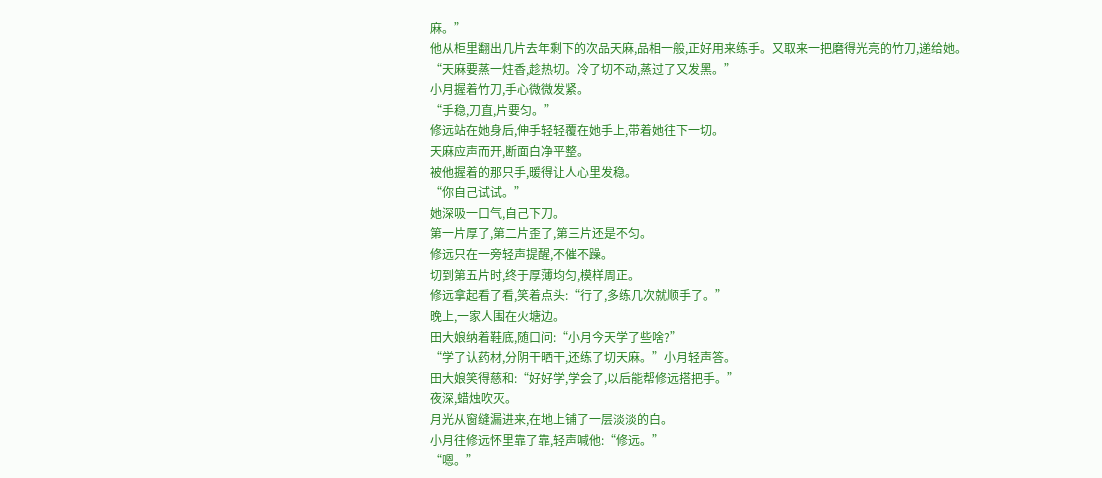麻。”
他从柜里翻出几片去年剩下的次品天麻,品相一般,正好用来练手。又取来一把磨得光亮的竹刀,递给她。
“天麻要蒸一炷香,趁热切。冷了切不动,蒸过了又发黑。”
小月握着竹刀,手心微微发紧。
“手稳,刀直,片要匀。”
修远站在她身后,伸手轻轻覆在她手上,带着她往下一切。
天麻应声而开,断面白净平整。
被他握着的那只手,暖得让人心里发稳。
“你自己试试。”
她深吸一口气,自己下刀。
第一片厚了,第二片歪了,第三片还是不匀。
修远只在一旁轻声提醒,不催不躁。
切到第五片时,终于厚薄均匀,模样周正。
修远拿起看了看,笑着点头:“行了,多练几次就顺手了。”
晚上,一家人围在火塘边。
田大娘纳着鞋底,随口问:“小月今天学了些啥?”
“学了认药材,分阴干晒干,还练了切天麻。”小月轻声答。
田大娘笑得慈和:“好好学,学会了,以后能帮修远搭把手。”
夜深,蜡烛吹灭。
月光从窗缝漏进来,在地上铺了一层淡淡的白。
小月往修远怀里靠了靠,轻声喊他:“修远。”
“嗯。”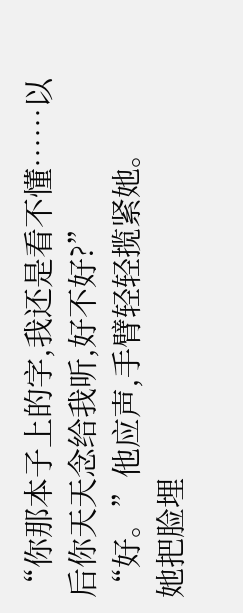“你那本子上的字,我还是看不懂……以后你天天念给我听,好不好?”
“好。”他应声,手臂轻轻揽紧她。
她把脸埋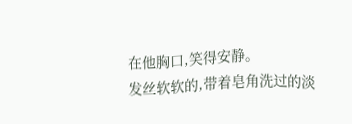在他胸口,笑得安静。
发丝软软的,带着皂角洗过的淡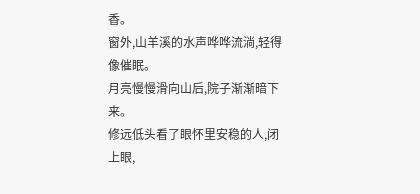香。
窗外,山羊溪的水声哗哗流淌,轻得像催眠。
月亮慢慢滑向山后,院子渐渐暗下来。
修远低头看了眼怀里安稳的人,闭上眼,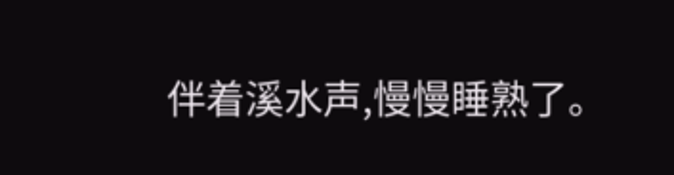伴着溪水声,慢慢睡熟了。